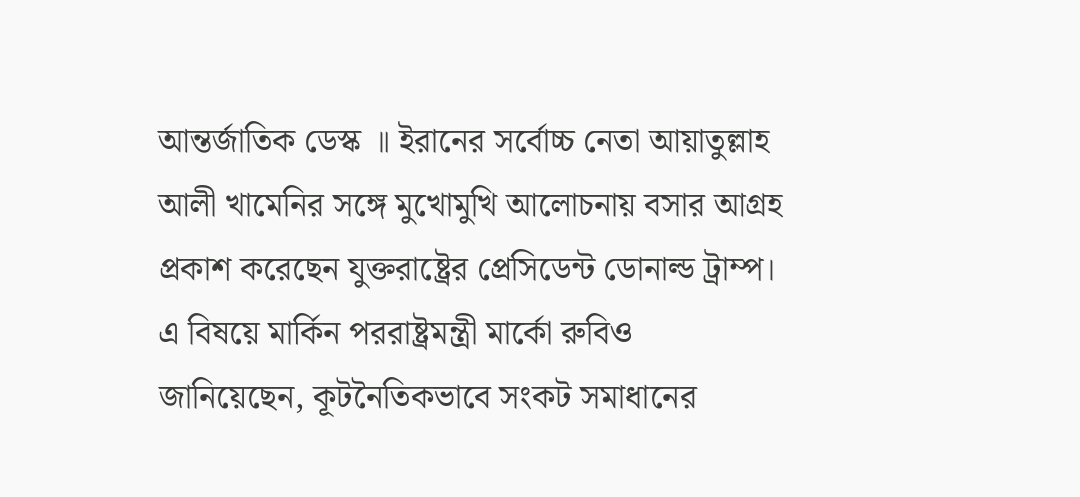আন্তর্জাতিক ডেস্ক ॥ ইরানের সর্বোচ্চ নেতা আয়াতুল্লাহ আলী খামেনির সঙ্গে মুখোমুখি আলোচনায় বসার আগ্রহ প্রকাশ করেছেন যুক্তরাষ্ট্রের প্রেসিডেন্ট ডোনাল্ড ট্রাম্প। এ বিষয়ে মার্কিন পররাষ্ট্রমন্ত্রী মার্কো রুবিও জানিয়েছেন, কূটনৈতিকভাবে সংকট সমাধানের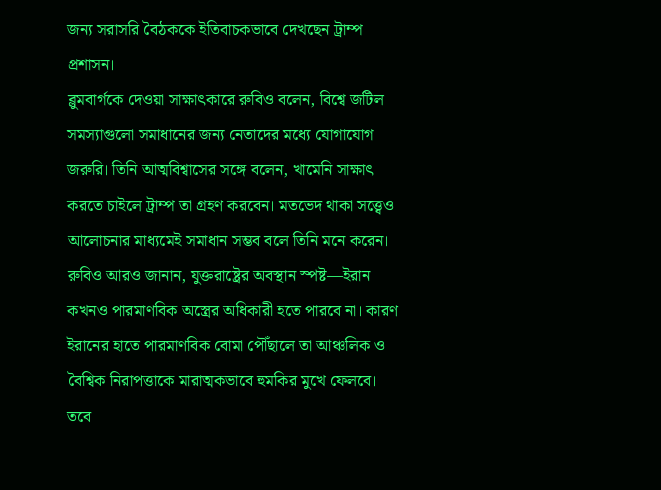জন্য সরাসরি বৈঠককে ইতিবাচকভাবে দেখছেন ট্রাম্প প্রশাসন।
ব্লুমবার্গকে দেওয়া সাক্ষাৎকারে রুবিও বলেন, বিশ্বে জটিল সমস্যাগুলো সমাধানের জন্য নেতাদের মধ্যে যোগাযোগ জরুরি। তিনি আত্মবিশ্বাসের সঙ্গে বলেন, খামেনি সাক্ষাৎ করতে চাইলে ট্রাম্প তা গ্রহণ করবেন। মতভেদ থাকা সত্ত্বেও আলোচনার মাধ্যমেই সমাধান সম্ভব বলে তিনি মনে করেন।
রুবিও আরও জানান, যুক্তরাষ্ট্রের অবস্থান স্পষ্ট—ইরান কখনও পারমাণবিক অস্ত্রের অধিকারী হতে পারবে না। কারণ ইরানের হাতে পারমাণবিক বোমা পৌঁছালে তা আঞ্চলিক ও বৈশ্বিক নিরাপত্তাকে মারাত্মকভাবে হুমকির মুখে ফেলবে। তবে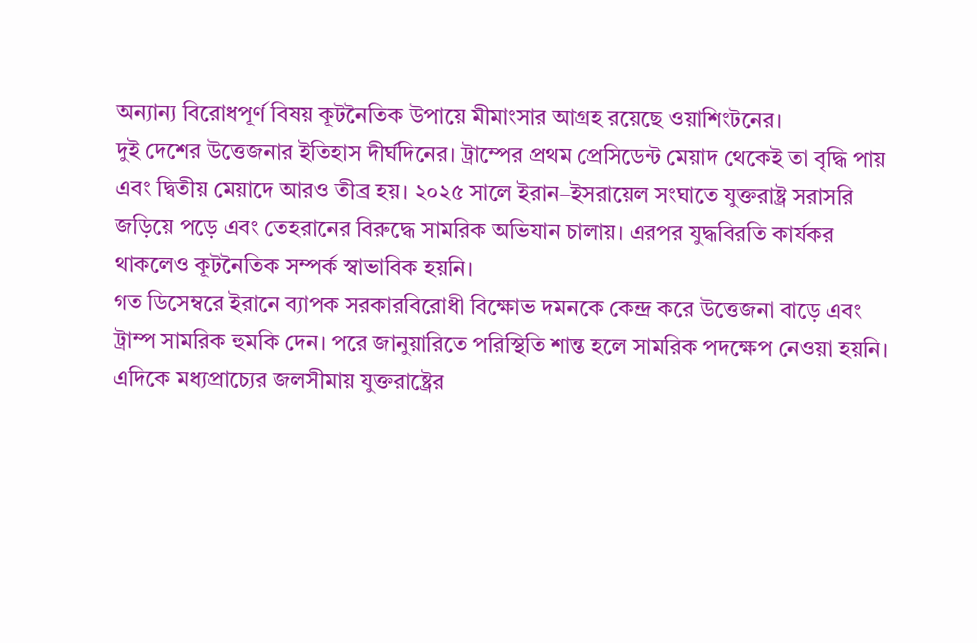অন্যান্য বিরোধপূর্ণ বিষয় কূটনৈতিক উপায়ে মীমাংসার আগ্রহ রয়েছে ওয়াশিংটনের।
দুই দেশের উত্তেজনার ইতিহাস দীর্ঘদিনের। ট্রাম্পের প্রথম প্রেসিডেন্ট মেয়াদ থেকেই তা বৃদ্ধি পায় এবং দ্বিতীয় মেয়াদে আরও তীব্র হয়। ২০২৫ সালে ইরান–ইসরায়েল সংঘাতে যুক্তরাষ্ট্র সরাসরি জড়িয়ে পড়ে এবং তেহরানের বিরুদ্ধে সামরিক অভিযান চালায়। এরপর যুদ্ধবিরতি কার্যকর থাকলেও কূটনৈতিক সম্পর্ক স্বাভাবিক হয়নি।
গত ডিসেম্বরে ইরানে ব্যাপক সরকারবিরোধী বিক্ষোভ দমনকে কেন্দ্র করে উত্তেজনা বাড়ে এবং ট্রাম্প সামরিক হুমকি দেন। পরে জানুয়ারিতে পরিস্থিতি শান্ত হলে সামরিক পদক্ষেপ নেওয়া হয়নি।
এদিকে মধ্যপ্রাচ্যের জলসীমায় যুক্তরাষ্ট্রের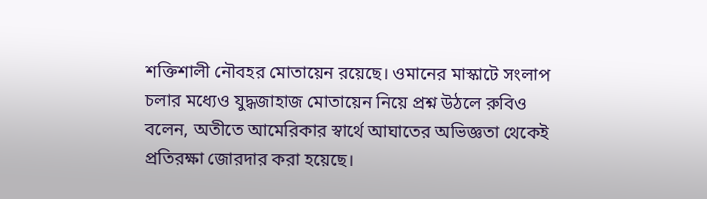শক্তিশালী নৌবহর মোতায়েন রয়েছে। ওমানের মাস্কাটে সংলাপ চলার মধ্যেও যুদ্ধজাহাজ মোতায়েন নিয়ে প্রশ্ন উঠলে রুবিও বলেন, অতীতে আমেরিকার স্বার্থে আঘাতের অভিজ্ঞতা থেকেই প্রতিরক্ষা জোরদার করা হয়েছে।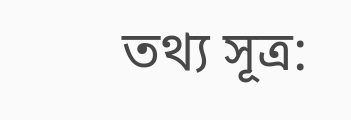তথ্য সূত্র: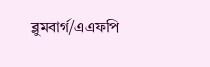ব্লুমবার্গ/এএফপি